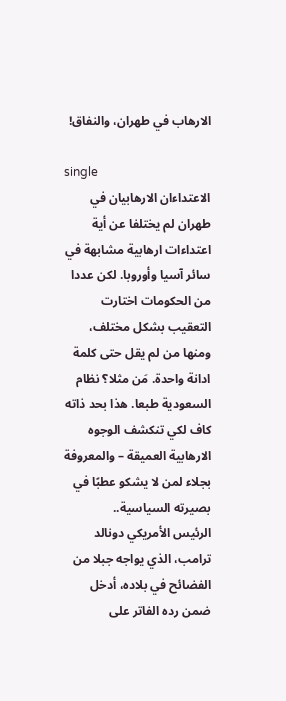الارهاب في طهران، والنفاق!

single
الاعتداءان الارهابيان في طهران لم يختلفا عن أية اعتداءات ارهابية مشابهة في سائر آسيا وأوروبا. لكن عددا من الحكومات اختارت التعقيب بشكل مختلف، ومنها من لم يقل حتى كلمة ادانة واحدة. مَن مثلا؟ نظام السعودية طبعا. هذا بحد ذاته كاف لكي تنكشف الوجوه الارهابية العميقة – والمعروفة بجلاء لمن لا يشكو عطبًا في بصيرته السياسية..
الرئيس الأمريكي دونالد ترامب، الذي يواجه جبلا من الفضائح في بلاده، أدخل ضمن رده الفاتر على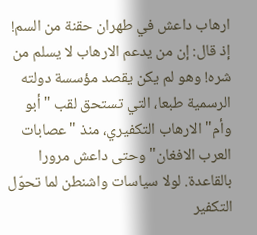ارهاب داعش في طهران حقنة من السم! إذ قال: إن من يدعم الارهاب لا يسلم من شره! وهو لم يكن يقصد مؤسسة دولته الرسمية طبعا، التي تستحق لقب "أبو وأم" الارهاب التكفيري، منذ "عصابات العرب الافغان" وحتى داعش مرورا بالقاعدة. لولا سياسات واشنطن لما تحوّل التكفير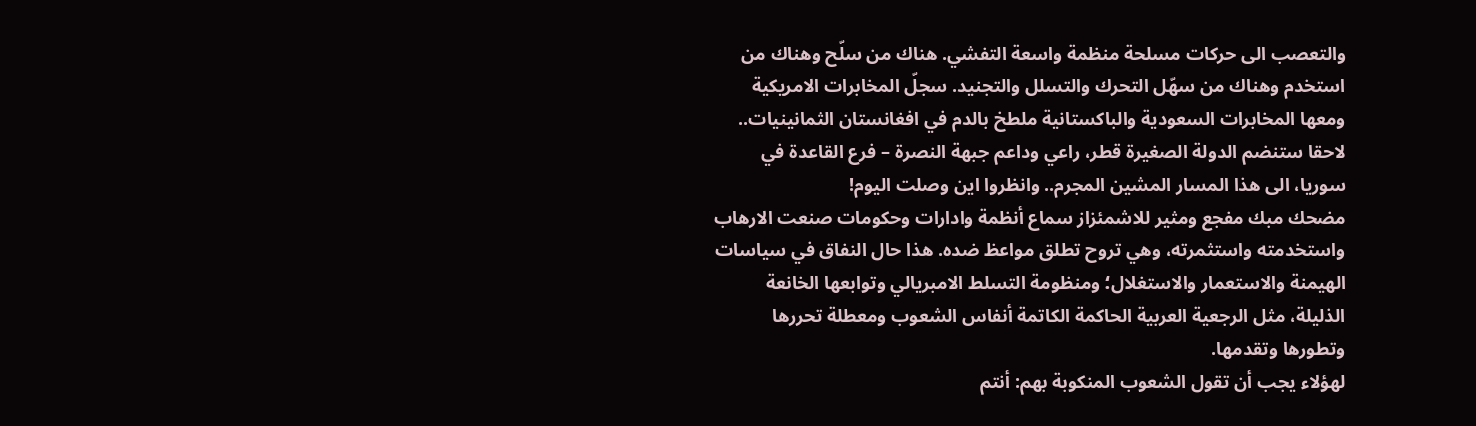والتعصب الى حركات مسلحة منظمة واسعة التفشي. هناك من سلّح وهناك من استخدم وهناك من سهّل التحرك والتسلل والتجنيد. سجلّ المخابرات الامريكية ومعها المخابرات السعودية والباكستانية ملطخ بالدم في افغانستان الثمانينيات.. لاحقا ستنضم الدولة الصغيرة قطر، راعي وداعم جبهة النصرة – فرع القاعدة في سوريا، الى هذا المسار المشين المجرم.. وانظروا اين وصلت اليوم!
مضحك مبك مفجع ومثير للاشمئزاز سماع أنظمة وادارات وحكومات صنعت الارهاب واستخدمته واستثمرته، وهي تروح تطلق مواعظ ضده. هذا حال النفاق في سياسات الهيمنة والاستعمار والاستغلال؛ ومنظومة التسلط الامبريالي وتوابعها الخانعة الذليلة، مثل الرجعية العربية الحاكمة الكاتمة أنفاس الشعوب ومعطلة تحررها وتطورها وتقدمها.
لهؤلاء يجب أن تقول الشعوب المنكوبة بهم: أنتم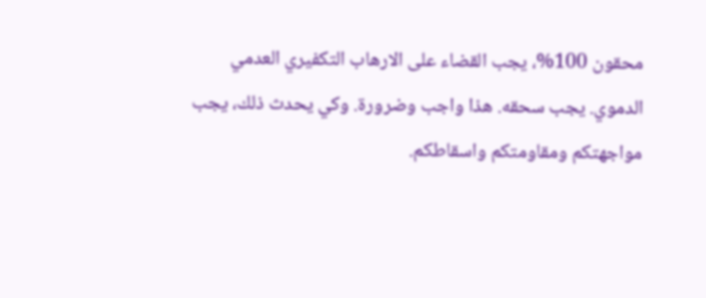محقون 100%، يجب القضاء على الارهاب التكفيري العدمي الدموي. يجب سحقه. هذا واجب وضرورة. وكي يحدث ذلك، يجب مواجهتكم ومقاومتكم واسقاطكم.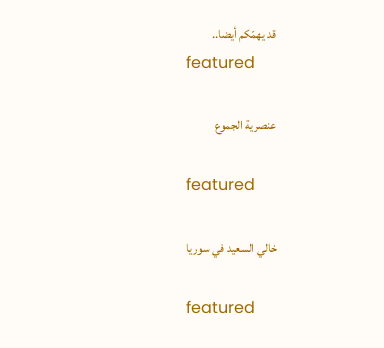قد يهمّكم أيضا..
featured

عنصرية الجموع

featured

خالي السعيد في سوريا

featured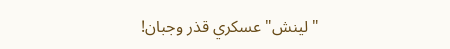"لينش" عسكري قذر وجبان!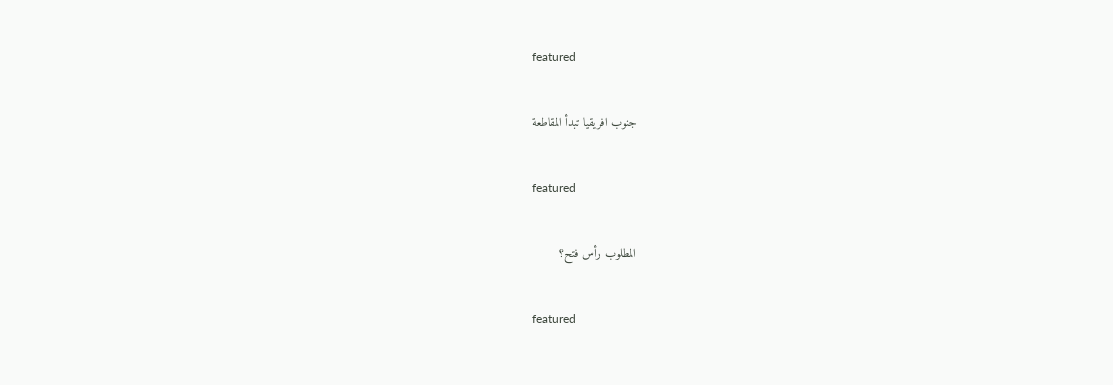featured

جنوب افريقيا تبدأ المقاطعة

featured

المطلوب رأس فتح؟

featured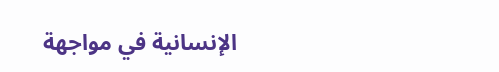الإنسانية في مواجهة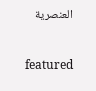العنصرية

featured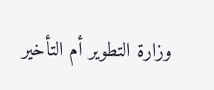وزارة التطوير أم التأخير